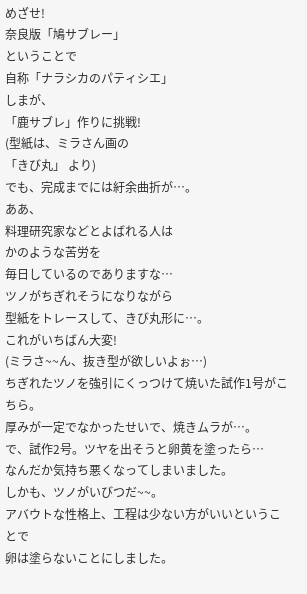めざせ!
奈良版「鳩サブレー」
ということで
自称「ナラシカのパティシエ」
しまが、
「鹿サブレ」作りに挑戦!
(型紙は、ミラさん画の
「きび丸」 より)
でも、完成までには紆余曲折が…。
ああ、
料理研究家などとよばれる人は
かのような苦労を
毎日しているのでありますな…
ツノがちぎれそうになりながら
型紙をトレースして、きび丸形に…。
これがいちばん大変!
(ミラさ~~ん、抜き型が欲しいよぉ…)
ちぎれたツノを強引にくっつけて焼いた試作1号がこちら。
厚みが一定でなかったせいで、焼きムラが…。
で、試作2号。ツヤを出そうと卵黄を塗ったら…
なんだか気持ち悪くなってしまいました。
しかも、ツノがいびつだ~~。
アバウトな性格上、工程は少ない方がいいということで
卵は塗らないことにしました。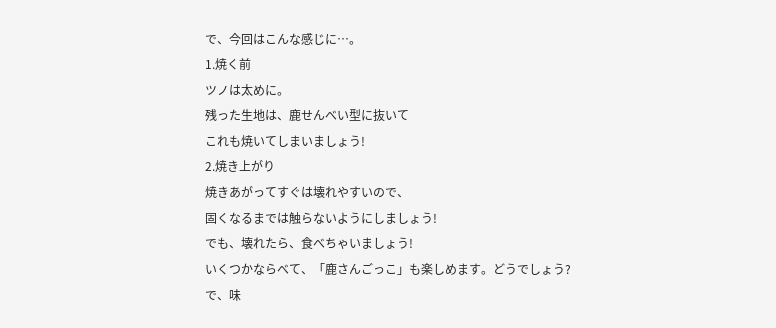で、今回はこんな感じに…。
1.焼く前
ツノは太めに。
残った生地は、鹿せんべい型に抜いて
これも焼いてしまいましょう!
2.焼き上がり
焼きあがってすぐは壊れやすいので、
固くなるまでは触らないようにしましょう!
でも、壊れたら、食べちゃいましょう!
いくつかならべて、「鹿さんごっこ」も楽しめます。どうでしょう?
で、味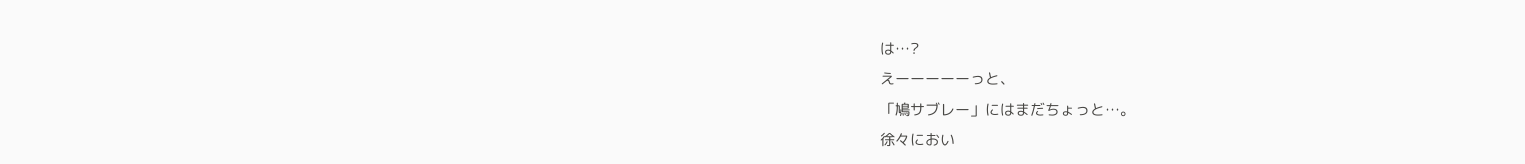は…?
えーーーーーっと、
「鳩サブレー」にはまだちょっと…。
徐々におい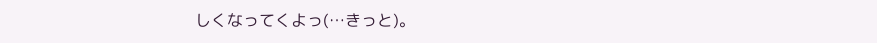しくなってくよっ(…きっと)。